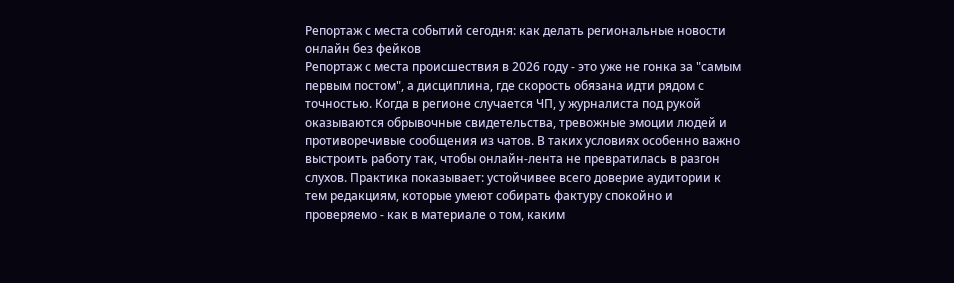Репортаж с места событий сегодня: как делать региональные новости онлайн без фейков
Репортаж с места происшествия в 2026 году - это уже не гонка за "самым первым постом", а дисциплина, где скорость обязана идти рядом с точностью. Когда в регионе случается ЧП, у журналиста под рукой оказываются обрывочные свидетельства, тревожные эмоции людей и противоречивые сообщения из чатов. В таких условиях особенно важно выстроить работу так, чтобы онлайн-лента не превратилась в разгон слухов. Практика показывает: устойчивее всего доверие аудитории к тем редакциям, которые умеют собирать фактуру спокойно и проверяемо - как в материале о том, каким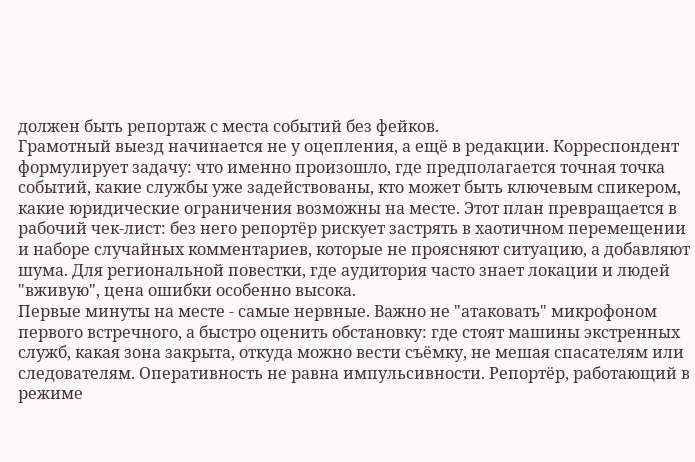должен быть репортаж с места событий без фейков.
Грамотный выезд начинается не у оцепления, а ещё в редакции. Корреспондент формулирует задачу: что именно произошло, где предполагается точная точка событий, какие службы уже задействованы, кто может быть ключевым спикером, какие юридические ограничения возможны на месте. Этот план превращается в рабочий чек‑лист: без него репортёр рискует застрять в хаотичном перемещении и наборе случайных комментариев, которые не проясняют ситуацию, а добавляют шума. Для региональной повестки, где аудитория часто знает локации и людей "вживую", цена ошибки особенно высока.
Первые минуты на месте - самые нервные. Важно не "атаковать" микрофоном первого встречного, а быстро оценить обстановку: где стоят машины экстренных служб, какая зона закрыта, откуда можно вести съёмку, не мешая спасателям или следователям. Оперативность не равна импульсивности. Репортёр, работающий в режиме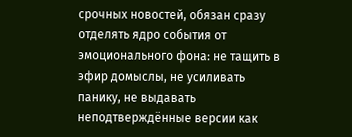срочных новостей, обязан сразу отделять ядро события от эмоционального фона: не тащить в эфир домыслы, не усиливать панику, не выдавать неподтверждённые версии как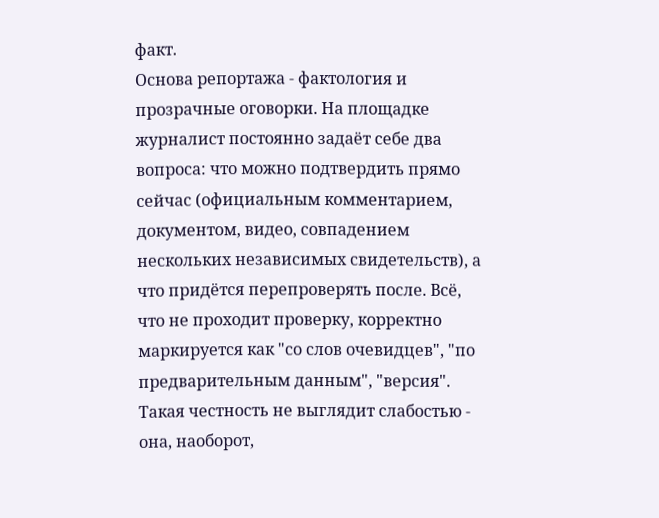факт.
Основа репортажа - фактология и прозрачные оговорки. На площадке журналист постоянно задаёт себе два вопроса: что можно подтвердить прямо сейчас (официальным комментарием, документом, видео, совпадением нескольких независимых свидетельств), а что придётся перепроверять после. Всё, что не проходит проверку, корректно маркируется как "со слов очевидцев", "по предварительным данным", "версия". Такая честность не выглядит слабостью - она, наоборот,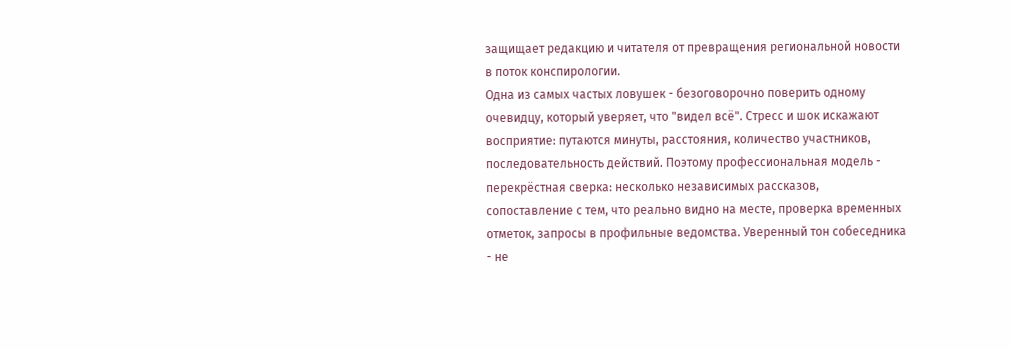защищает редакцию и читателя от превращения региональной новости в поток конспирологии.
Одна из самых частых ловушек - безоговорочно поверить одному очевидцу, который уверяет, что "видел всё". Стресс и шок искажают восприятие: путаются минуты, расстояния, количество участников, последовательность действий. Поэтому профессиональная модель - перекрёстная сверка: несколько независимых рассказов, сопоставление с тем, что реально видно на месте, проверка временных отметок, запросы в профильные ведомства. Уверенный тон собеседника - не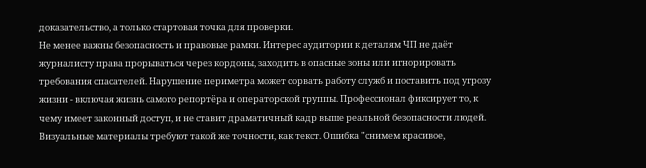доказательство, а только стартовая точка для проверки.
Не менее важны безопасность и правовые рамки. Интерес аудитории к деталям ЧП не даёт журналисту права прорываться через кордоны, заходить в опасные зоны или игнорировать требования спасателей. Нарушение периметра может сорвать работу служб и поставить под угрозу жизни - включая жизнь самого репортёра и операторской группы. Профессионал фиксирует то, к чему имеет законный доступ, и не ставит драматичный кадр выше реальной безопасности людей.
Визуальные материалы требуют такой же точности, как текст. Ошибка "снимем красивое,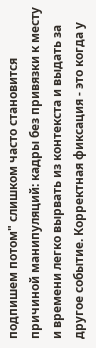подпишем потом" слишком часто становится причиной манипуляций: кадры без привязки к месту и времени легко вырвать из контекста и выдать за другое событие. Корректная фиксация - это когда у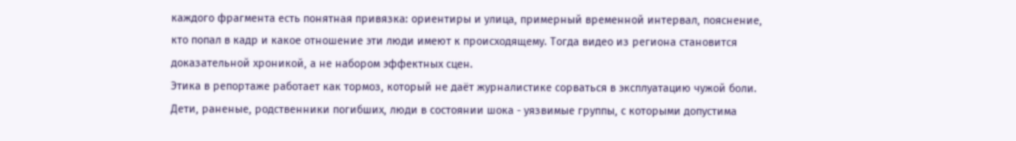каждого фрагмента есть понятная привязка: ориентиры и улица, примерный временной интервал, пояснение, кто попал в кадр и какое отношение эти люди имеют к происходящему. Тогда видео из региона становится доказательной хроникой, а не набором эффектных сцен.
Этика в репортаже работает как тормоз, который не даёт журналистике сорваться в эксплуатацию чужой боли. Дети, раненые, родственники погибших, люди в состоянии шока - уязвимые группы, с которыми допустима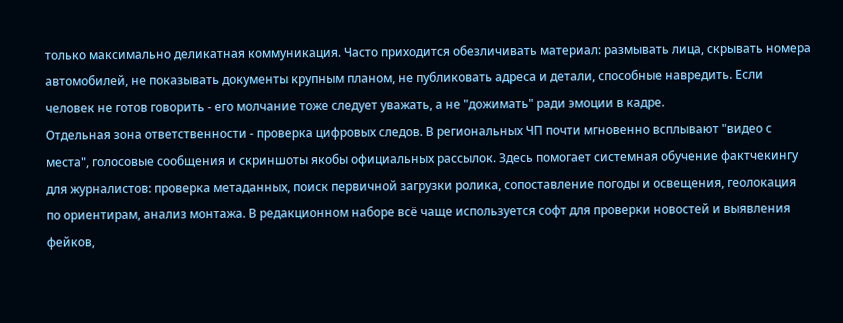только максимально деликатная коммуникация. Часто приходится обезличивать материал: размывать лица, скрывать номера автомобилей, не показывать документы крупным планом, не публиковать адреса и детали, способные навредить. Если человек не готов говорить - его молчание тоже следует уважать, а не "дожимать" ради эмоции в кадре.
Отдельная зона ответственности - проверка цифровых следов. В региональных ЧП почти мгновенно всплывают "видео с места", голосовые сообщения и скриншоты якобы официальных рассылок. Здесь помогает системная обучение фактчекингу для журналистов: проверка метаданных, поиск первичной загрузки ролика, сопоставление погоды и освещения, геолокация по ориентирам, анализ монтажа. В редакционном наборе всё чаще используется софт для проверки новостей и выявления фейков,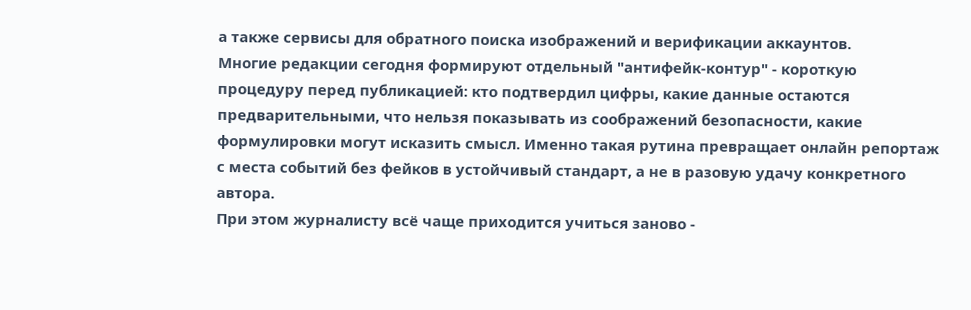а также сервисы для обратного поиска изображений и верификации аккаунтов.
Многие редакции сегодня формируют отдельный "антифейк‑контур" - короткую процедуру перед публикацией: кто подтвердил цифры, какие данные остаются предварительными, что нельзя показывать из соображений безопасности, какие формулировки могут исказить смысл. Именно такая рутина превращает онлайн репортаж с места событий без фейков в устойчивый стандарт, а не в разовую удачу конкретного автора.
При этом журналисту всё чаще приходится учиться заново -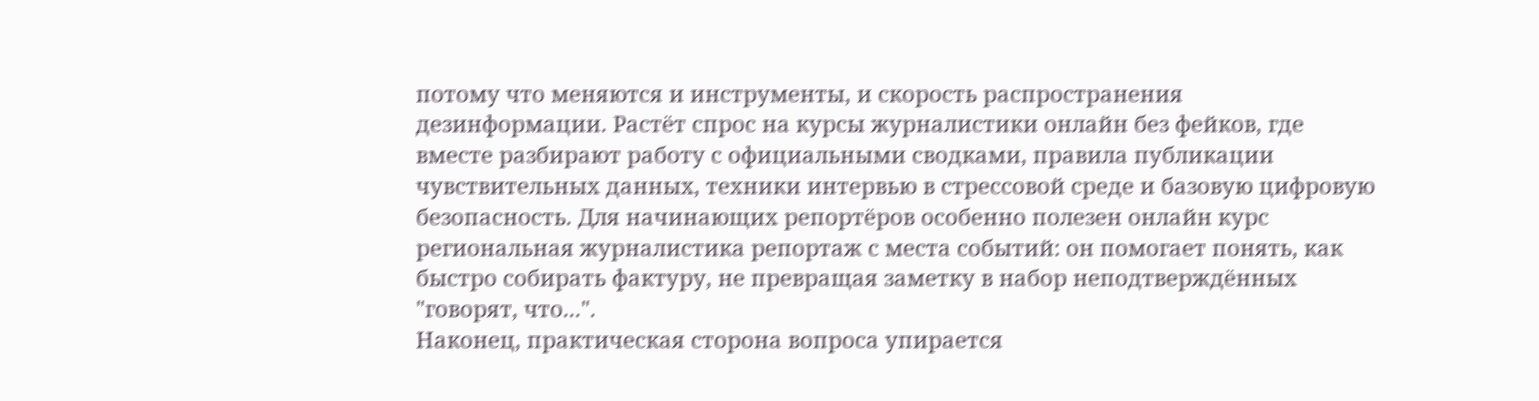потому что меняются и инструменты, и скорость распространения дезинформации. Растёт спрос на курсы журналистики онлайн без фейков, где вместе разбирают работу с официальными сводками, правила публикации чувствительных данных, техники интервью в стрессовой среде и базовую цифровую безопасность. Для начинающих репортёров особенно полезен онлайн курс региональная журналистика репортаж с места событий: он помогает понять, как быстро собирать фактуру, не превращая заметку в набор неподтверждённых "говорят, что...".
Наконец, практическая сторона вопроса упирается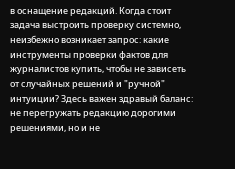в оснащение редакций. Когда стоит задача выстроить проверку системно, неизбежно возникает запрос: какие инструменты проверки фактов для журналистов купить, чтобы не зависеть от случайных решений и "ручной" интуиции? Здесь важен здравый баланс: не перегружать редакцию дорогими решениями, но и не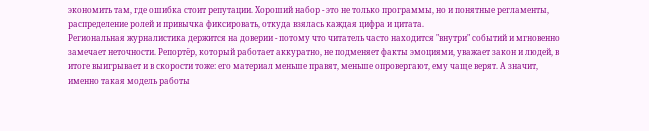экономить там, где ошибка стоит репутации. Хороший набор - это не только программы, но и понятные регламенты, распределение ролей и привычка фиксировать, откуда взялась каждая цифра и цитата.
Региональная журналистика держится на доверии - потому что читатель часто находится "внутри" событий и мгновенно замечает неточности. Репортёр, который работает аккуратно, не подменяет факты эмоциями, уважает закон и людей, в итоге выигрывает и в скорости тоже: его материал меньше правят, меньше опровергают, ему чаще верят. А значит, именно такая модель работы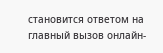становится ответом на главный вызов онлайн-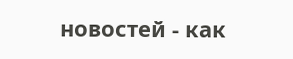новостей - как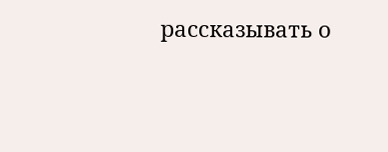рассказывать о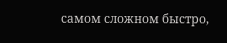самом сложном быстро,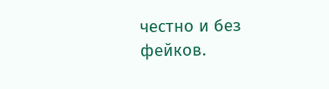честно и без фейков.